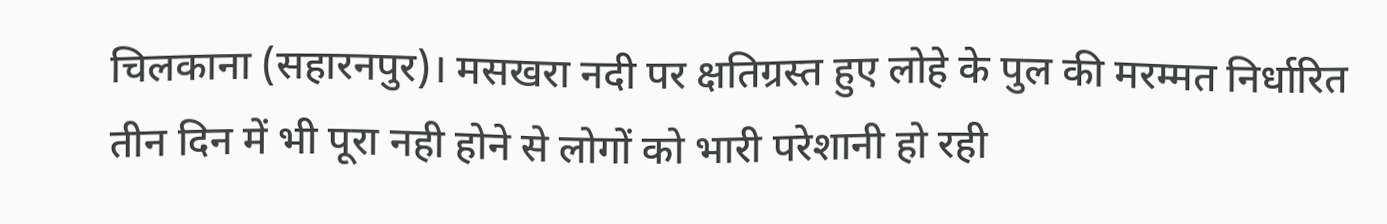चिलकाना (सहारनपुर)। मसखरा नदी पर क्षतिग्रस्त हुए लोहे के पुल की मरम्मत निर्धारित तीन दिन में भी पूरा नही होने से लोगों को भारी परेशानी हो रही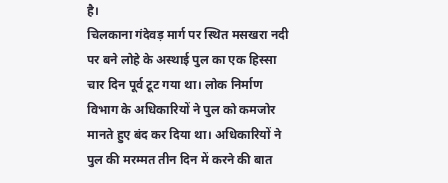है।
चिलकाना गंदेवड़ मार्ग पर स्थित मसखरा नदी पर बने लोहे के अस्थाई पुल का एक हिस्सा चार दिन पूर्व टूट गया था। लोक निर्माण विभाग के अधिकारियों ने पुल को कमजोर मानते हुए बंद कर दिया था। अधिकारियों ने पुल की मरम्मत तीन दिन में करने की बात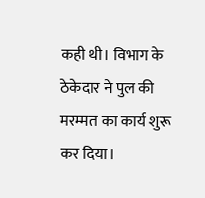कही थी। विभाग के ठेकेदार ने पुल की मरम्मत का कार्य शुरू कर दिया।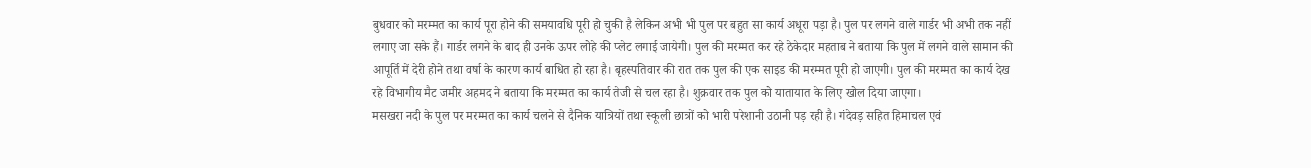बुधवार को मरम्मत का कार्य पूरा होने की समयावधि पूरी हो चुकी है लेकिन अभी भी पुल पर बहुत सा कार्य अधूरा पड़ा है। पुल पर लगने वाले गार्डर भी अभी तक नहीं लगाए जा सके हैं। गार्डर लगने के बाद ही उनके ऊपर लोहे की प्लेट लगाई जायेगी। पुल की मरम्मत कर रहे ठेकेदार महताब ने बताया कि पुल में लगने वाले सामान की आपूर्ति में देरी होने तथा वर्षा के कारण कार्य बाधित हो रहा है। बृहस्पतिवार की रात तक पुल की एक साइड की मरम्मत पूरी हो जाएगी। पुल की मरम्मत का कार्य देख रहे विभागीय मैट जमीर अहमद ने बताया कि मरम्मत का कार्य तेजी से चल रहा है। शुक्रवार तक पुल को यातायात के लिए खोल दिया जाएगा।
मसखरा नदी के पुल पर मरम्मत का कार्य चलने से दैनिक यात्रियों तथा स्कूली छात्रों को भारी परेशानी उठानी पड़ रही है। गंदेवड़ सहित हिमाचल एवं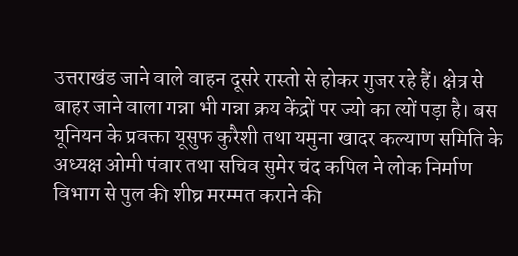उत्तराखंड जाने वाले वाहन दूसरे रास्तो से होकर गुजर रहे हैं। क्षेत्र से बाहर जाने वाला गन्ना भी गन्ना क्रय केंद्रों पर ज्यो का त्यों पड़ा है। बस यूनियन के प्रवक्ता यूसुफ कुरैशी तथा यमुना खादर कल्याण समिति के अध्यक्ष ओमी पंवार तथा सचिव सुमेर चंद कपिल ने लोक निर्माण विभाग से पुल की शीघ्र मरम्मत कराने की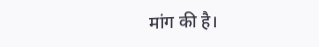मांग की है।